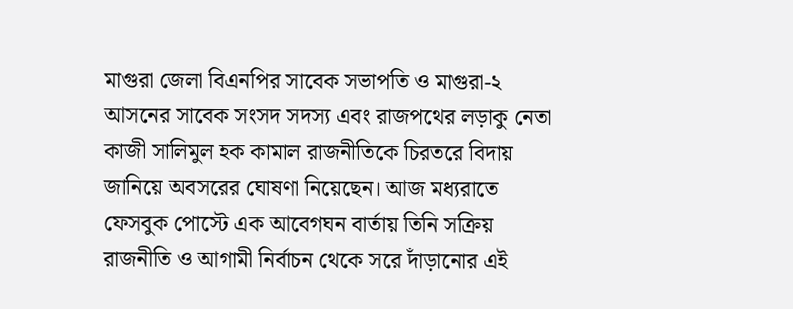মাগুরা জেলা বিএনপির সাবেক সভাপতি ও মাগুরা-২ আসনের সাবেক সংসদ সদস্য এবং রাজপথের লড়াকু নেতা কাজী সালিমুল হক কামাল রাজনীতিকে চিরতরে বিদায় জানিয়ে অবসরের ঘোষণা নিয়েছেন। আজ মধ্যরাতে ফেসবুক পোস্টে এক আবেগঘন বার্তায় তিনি সক্রিয় রাজনীতি ও আগামী নির্বাচন থেকে সরে দাঁড়ানোর এই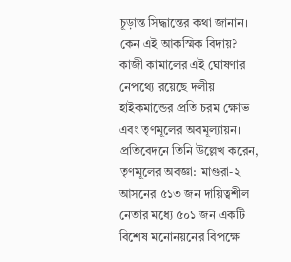চূড়ান্ত সিদ্ধান্তের কথা জানান।
কেন এই আকস্মিক বিদায়?
কাজী কামালের এই ঘোষণার নেপথ্যে রয়েছে দলীয় হাইকমান্ডের প্রতি চরম ক্ষোভ এবং তৃণমূলের অবমূল্যায়ন। প্রতিবেদনে তিনি উল্লেখ করেন,
তৃণমূলের অবজ্ঞা: মাগুরা-২ আসনের ৫১৩ জন দায়িত্বশীল নেতার মধ্যে ৫০১ জন একটি বিশেষ মনোনয়নের বিপক্ষে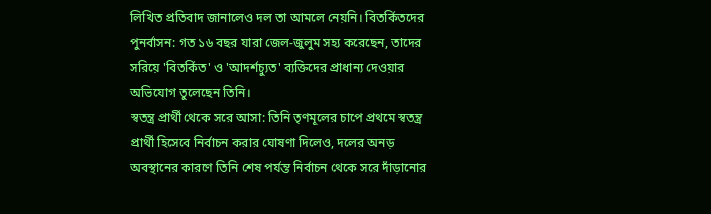লিখিত প্রতিবাদ জানালেও দল তা আমলে নেয়নি। বিতর্কিতদের পুনর্বাসন: গত ১৬ বছর যারা জেল-জুলুম সহ্য করেছেন, তাদের সরিয়ে 'বিতর্কিত' ও 'আদর্শচ্যুত' ব্যক্তিদের প্রাধান্য দেওয়ার অভিযোগ তুলেছেন তিনি।
স্বতন্ত্র প্রার্থী থেকে সরে আসা: তিনি তৃণমূলের চাপে প্রথমে স্বতন্ত্র প্রার্থী হিসেবে নির্বাচন করার ঘোষণা দিলেও, দলের অনড় অবস্থানের কারণে তিনি শেষ পর্যন্ত নির্বাচন থেকে সরে দাঁড়ানোর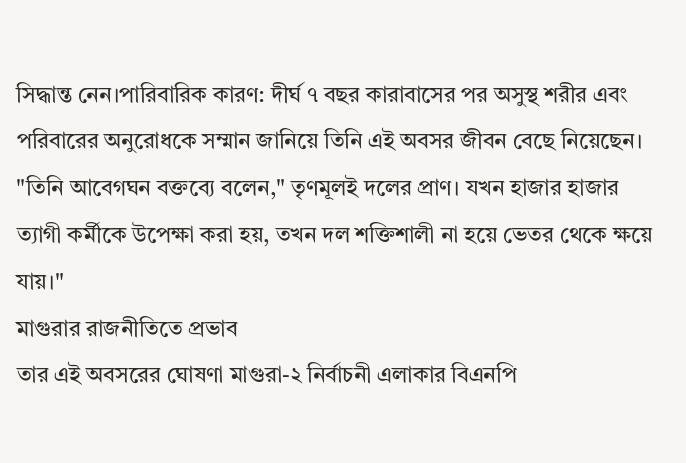সিদ্ধান্ত নেন।পারিবারিক কারণ: দীর্ঘ ৭ বছর কারাবাসের পর অসুস্থ শরীর এবং পরিবারের অনুরোধকে সম্মান জানিয়ে তিনি এই অবসর জীবন বেছে নিয়েছেন।
"তিনি আবেগঘন বক্তব্যে বলেন," তৃণমূলই দলের প্রাণ। যখন হাজার হাজার ত্যাগী কর্মীকে উপেক্ষা করা হয়, তখন দল শক্তিশালী না হয়ে ভেতর থেকে ক্ষয়ে যায়।"
মাগুরার রাজনীতিতে প্রভাব
তার এই অবসরের ঘোষণা মাগুরা-২ নির্বাচনী এলাকার বিএনপি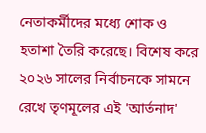নেতাকর্মীদের মধ্যে শোক ও হতাশা তৈরি করেছে। বিশেষ করে ২০২৬ সালের নির্বাচনকে সামনে রেখে তৃণমূলের এই 'আর্তনাদ'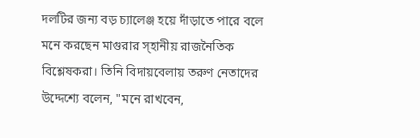দলটির জন্য বড় চ্যালেঞ্জ হয়ে দাঁড়াতে পারে বলে মনে করছেন মাগুরার স্হানীয় রাজনৈতিক বিশ্লেষকরা। তিনি বিদায়বেলায় তরুণ নেতাদের উদ্দেশ্যে বলেন, "মনে রাখবেন,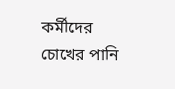কর্মীদের চোখের পানি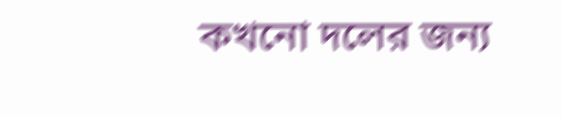কখনো দলের জন্য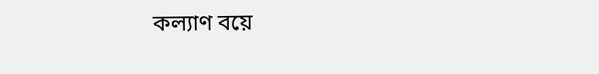কল্যাণ বয়ে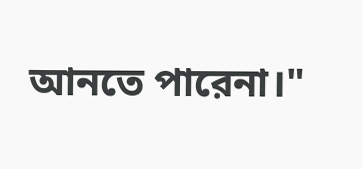আনতে পারেনা।"